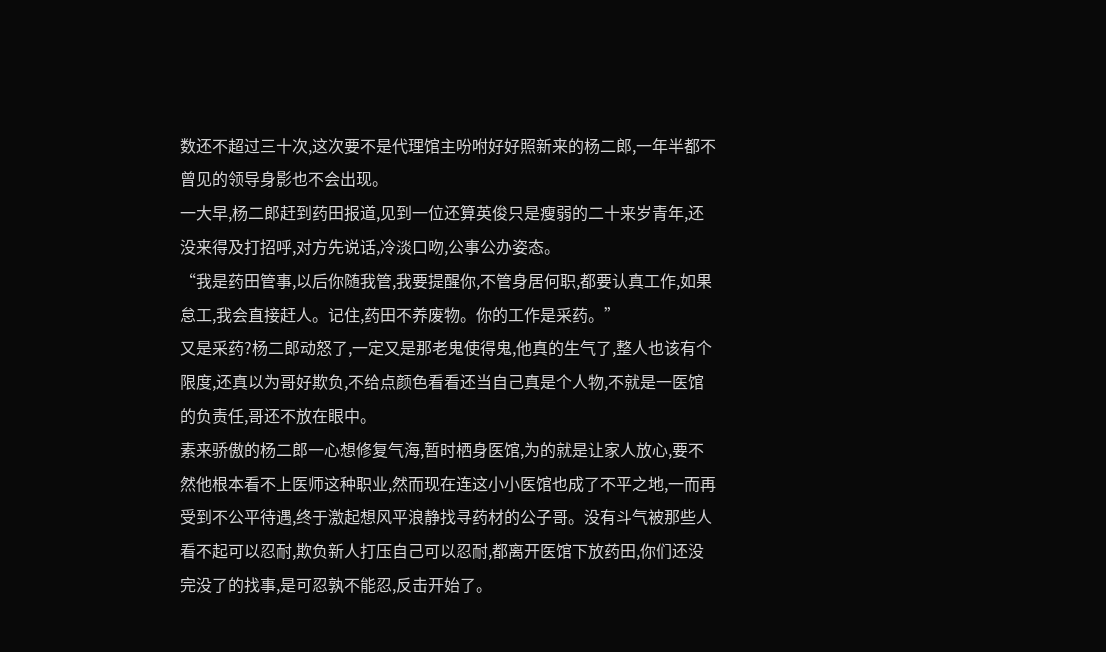数还不超过三十次,这次要不是代理馆主吩咐好好照新来的杨二郎,一年半都不曾见的领导身影也不会出现。
一大早,杨二郎赶到药田报道,见到一位还算英俊只是瘦弱的二十来岁青年,还没来得及打招呼,对方先说话,冷淡口吻,公事公办姿态。
“我是药田管事,以后你随我管,我要提醒你,不管身居何职,都要认真工作,如果怠工,我会直接赶人。记住,药田不养废物。你的工作是采药。”
又是采药?杨二郎动怒了,一定又是那老鬼使得鬼,他真的生气了,整人也该有个限度,还真以为哥好欺负,不给点颜色看看还当自己真是个人物,不就是一医馆的负责任,哥还不放在眼中。
素来骄傲的杨二郎一心想修复气海,暂时栖身医馆,为的就是让家人放心,要不然他根本看不上医师这种职业,然而现在连这小小医馆也成了不平之地,一而再受到不公平待遇,终于激起想风平浪静找寻药材的公子哥。没有斗气被那些人看不起可以忍耐,欺负新人打压自己可以忍耐,都离开医馆下放药田,你们还没完没了的找事,是可忍孰不能忍,反击开始了。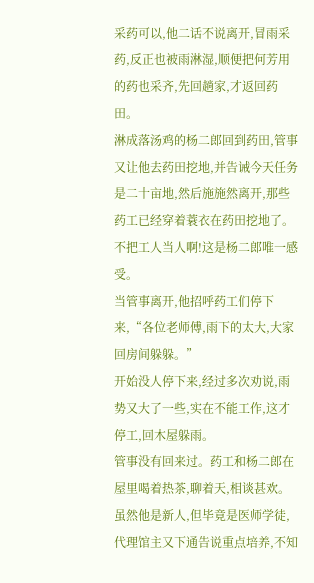采药可以,他二话不说离开,冒雨采药,反正也被雨淋湿,顺便把何芳用的药也采齐,先回趟家,才返回药田。
淋成落汤鸡的杨二郎回到药田,管事又让他去药田挖地,并告诫今天任务是二十亩地,然后施施然离开,那些药工已经穿着蓑衣在药田挖地了。
不把工人当人啊!这是杨二郎唯一感受。
当管事离开,他招呼药工们停下来,“各位老师傅,雨下的太大,大家回房间躲躲。”
开始没人停下来,经过多次劝说,雨势又大了一些,实在不能工作,这才停工,回木屋躲雨。
管事没有回来过。药工和杨二郎在屋里喝着热茶,聊着天,相谈甚欢。虽然他是新人,但毕竟是医师学徒,代理馆主又下通告说重点培养,不知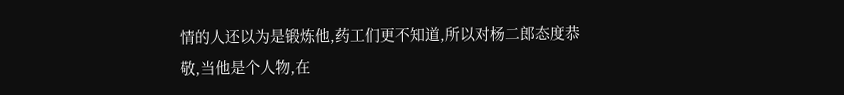情的人还以为是锻炼他,药工们更不知道,所以对杨二郎态度恭敬,当他是个人物,在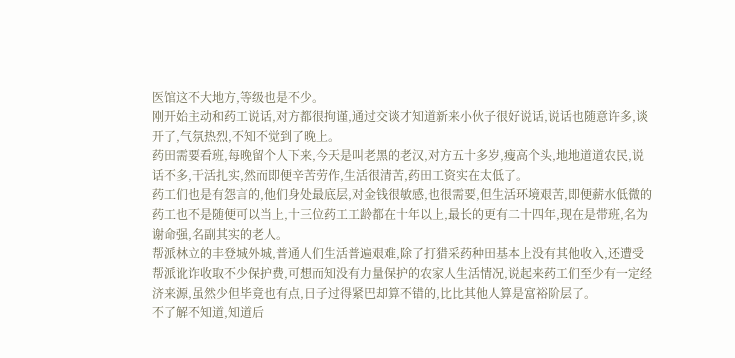医馆这不大地方,等级也是不少。
刚开始主动和药工说话,对方都很拘谨,通过交谈才知道新来小伙子很好说话,说话也随意许多,谈开了,气氛热烈,不知不觉到了晚上。
药田需要看班,每晚留个人下来,今天是叫老黑的老汉,对方五十多岁,瘦高个头,地地道道农民,说话不多,干活扎实,然而即便辛苦劳作,生活很清苦,药田工资实在太低了。
药工们也是有怨言的,他们身处最底层,对金钱很敏感,也很需要,但生活环境艰苦,即便薪水低微的药工也不是随便可以当上,十三位药工工龄都在十年以上,最长的更有二十四年,现在是带班,名为谢命强,名副其实的老人。
帮派林立的丰登城外城,普通人们生活普遍艰难,除了打猎采药种田基本上没有其他收入,还遭受帮派讹诈收取不少保护费,可想而知没有力量保护的农家人生活情况,说起来药工们至少有一定经济来源,虽然少但毕竟也有点,日子过得紧巴却算不错的,比比其他人算是富裕阶层了。
不了解不知道,知道后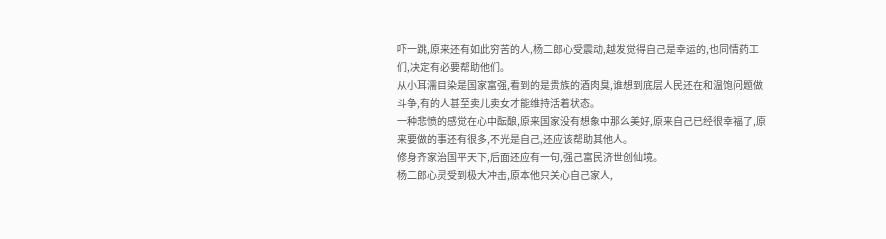吓一跳,原来还有如此穷苦的人,杨二郎心受震动,越发觉得自己是幸运的,也同情药工们,决定有必要帮助他们。
从小耳濡目染是国家富强,看到的是贵族的酒肉臭,谁想到底层人民还在和温饱问题做斗争,有的人甚至卖儿卖女才能维持活着状态。
一种悲愤的感觉在心中酝酿,原来国家没有想象中那么美好,原来自己已经很幸福了,原来要做的事还有很多,不光是自己,还应该帮助其他人。
修身齐家治国平天下,后面还应有一句,强己富民济世创仙境。
杨二郎心灵受到极大冲击,原本他只关心自己家人,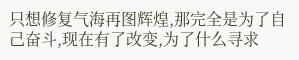只想修复气海再图辉煌,那完全是为了自己奋斗,现在有了改变,为了什么寻求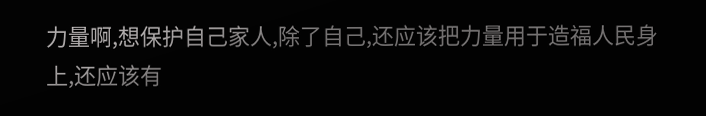力量啊,想保护自己家人,除了自己,还应该把力量用于造福人民身上,还应该有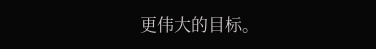更伟大的目标。